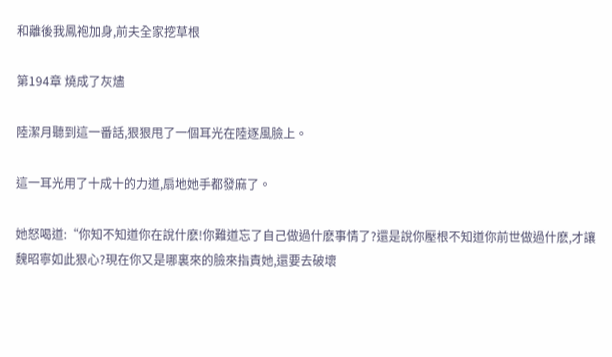和離後我鳳袍加身,前夫全家挖草根

第194章 燒成了灰燼

陸潔月聽到這一番話,狠狠甩了一個耳光在陸逐風臉上。

這一耳光用了十成十的力道,扇地她手都發麻了。

她怒喝道:“你知不知道你在說什麽!你難道忘了自己做過什麽事情了?還是說你壓根不知道你前世做過什麽,才讓魏昭寧如此狠心?現在你又是哪裏來的臉來指責她,還要去破壞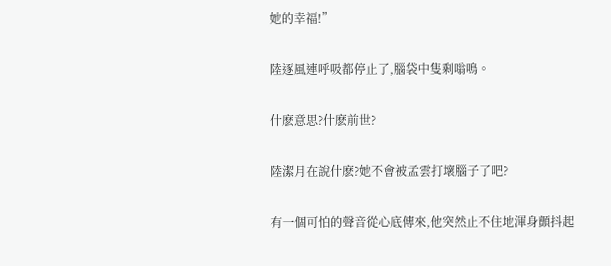她的幸福!”

陸逐風連呼吸都停止了,腦袋中隻剩嗡鳴。

什麽意思?什麽前世?

陸潔月在說什麽?她不會被孟雲打壞腦子了吧?

有一個可怕的聲音從心底傳來,他突然止不住地渾身顫抖起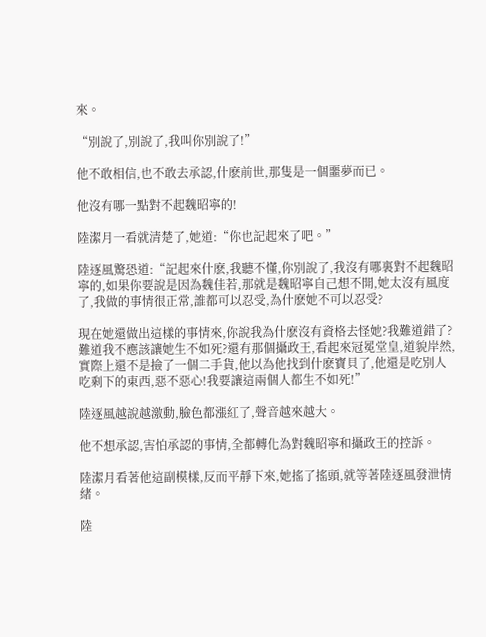來。

“別說了,別說了,我叫你別說了!”

他不敢相信,也不敢去承認,什麽前世,那隻是一個噩夢而已。

他沒有哪一點對不起魏昭寧的!

陸潔月一看就清楚了,她道:“你也記起來了吧。”

陸逐風驚恐道:“記起來什麽,我聽不懂,你別說了,我沒有哪裏對不起魏昭寧的,如果你要說是因為魏佳若,那就是魏昭寧自己想不開,她太沒有風度了,我做的事情很正常,誰都可以忍受,為什麽她不可以忍受?

現在她還做出這樣的事情來,你說我為什麽沒有資格去怪她?我難道錯了?難道我不應該讓她生不如死?還有那個攝政王,看起來冠冕堂皇,道貌岸然,實際上還不是撿了一個二手貨,他以為他找到什麽寶貝了,他還是吃別人吃剩下的東西,惡不惡心!我要讓這兩個人都生不如死!”

陸逐風越說越激動,臉色都漲紅了,聲音越來越大。

他不想承認,害怕承認的事情,全都轉化為對魏昭寧和攝政王的控訴。

陸潔月看著他這副模樣,反而平靜下來,她搖了搖頭,就等著陸逐風發泄情緒。

陸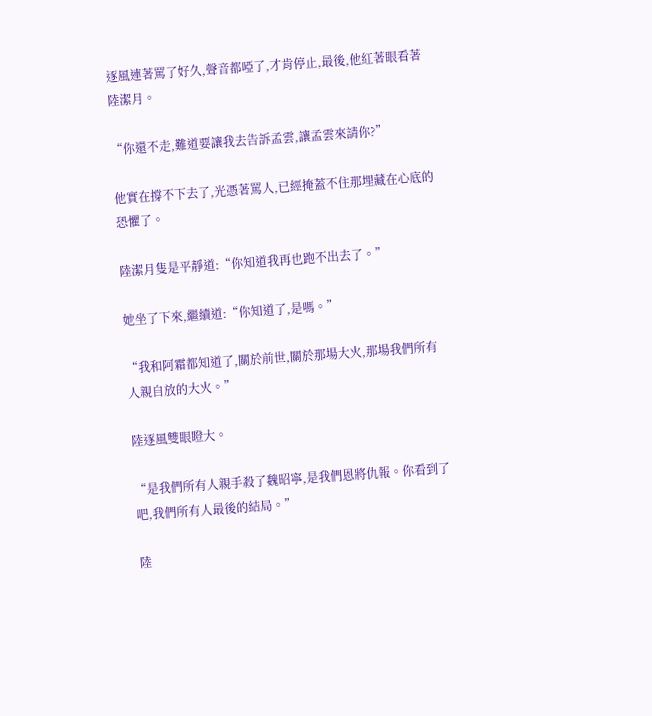逐風連著罵了好久,聲音都啞了,才肯停止,最後,他紅著眼看著陸潔月。

“你還不走,難道要讓我去告訴孟雲,讓孟雲來請你?”

他實在撐不下去了,光憑著罵人,已經掩蓋不住那埋藏在心底的恐懼了。

陸潔月隻是平靜道:“你知道我再也跑不出去了。”

她坐了下來,繼續道:“你知道了,是嗎。”

“我和阿霜都知道了,關於前世,關於那場大火,那場我們所有人親自放的大火。”

陸逐風雙眼瞪大。

“是我們所有人親手殺了魏昭寧,是我們恩將仇報。你看到了吧,我們所有人最後的結局。”

陸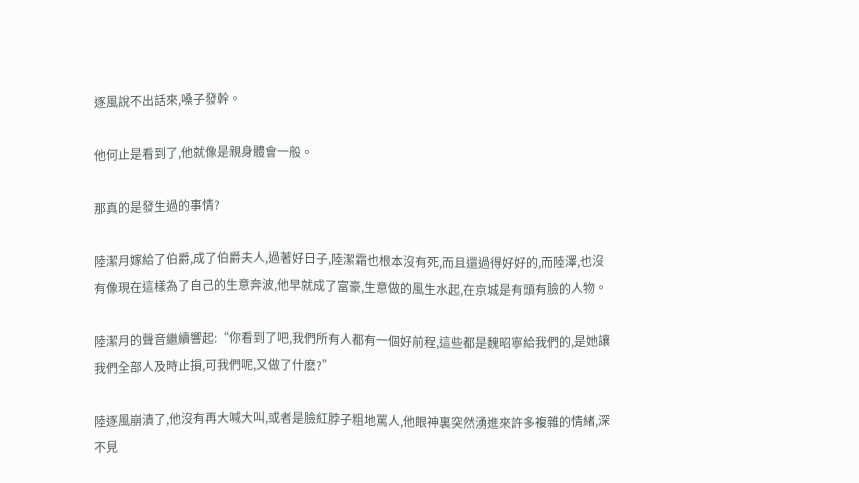逐風說不出話來,嗓子發幹。

他何止是看到了,他就像是親身體會一般。

那真的是發生過的事情?

陸潔月嫁給了伯爵,成了伯爵夫人,過著好日子,陸潔霜也根本沒有死,而且還過得好好的,而陸澤,也沒有像現在這樣為了自己的生意奔波,他早就成了富豪,生意做的風生水起,在京城是有頭有臉的人物。

陸潔月的聲音繼續響起:“你看到了吧,我們所有人都有一個好前程,這些都是魏昭寧給我們的,是她讓我們全部人及時止損,可我們呢,又做了什麽?”

陸逐風崩潰了,他沒有再大喊大叫,或者是臉紅脖子粗地罵人,他眼神裏突然湧進來許多複雜的情緒,深不見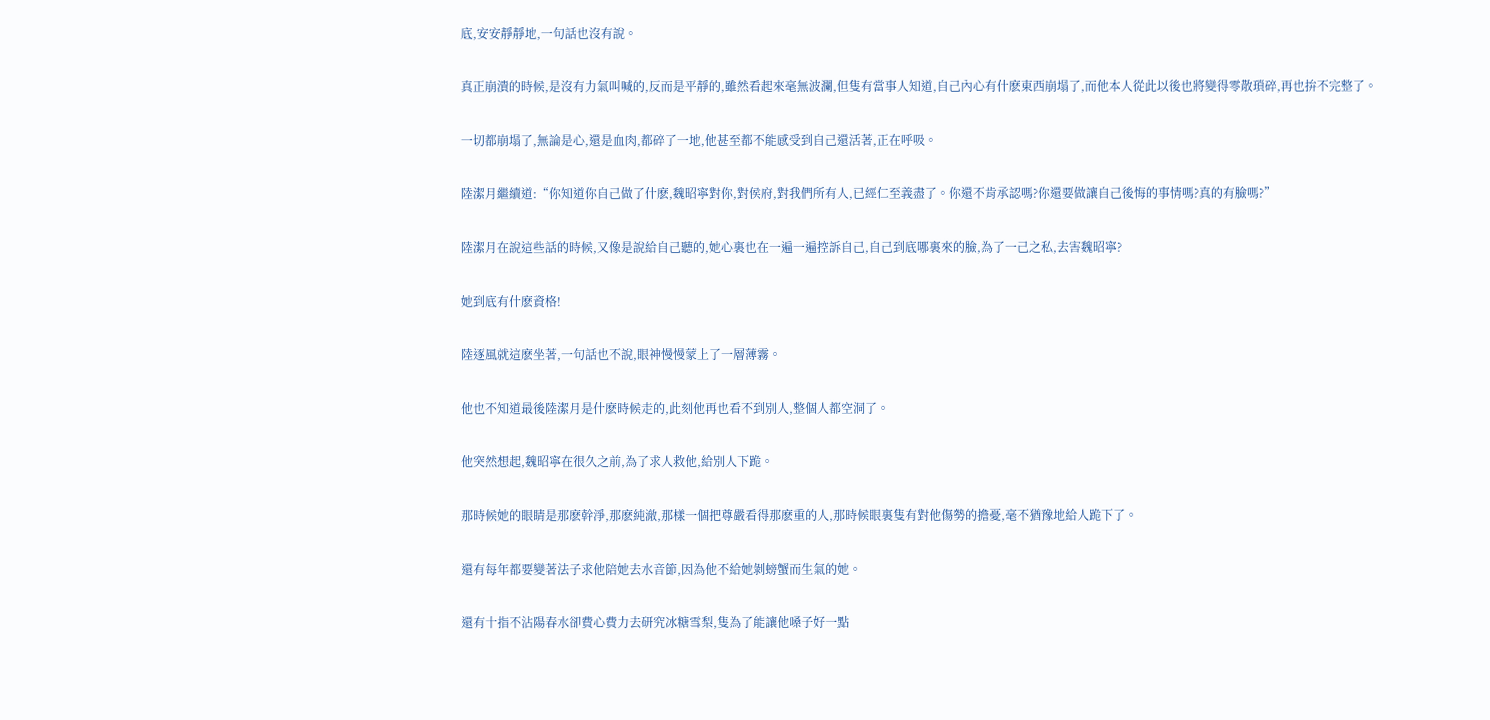底,安安靜靜地,一句話也沒有說。

真正崩潰的時候,是沒有力氣叫喊的,反而是平靜的,雖然看起來毫無波瀾,但隻有當事人知道,自己內心有什麽東西崩塌了,而他本人從此以後也將變得零散瑣碎,再也拚不完整了。

一切都崩塌了,無論是心,還是血肉,都碎了一地,他甚至都不能感受到自己還活著,正在呼吸。

陸潔月繼續道:“你知道你自己做了什麽,魏昭寧對你,對侯府,對我們所有人,已經仁至義盡了。你還不肯承認嗎?你還要做讓自己後悔的事情嗎?真的有臉嗎?”

陸潔月在說這些話的時候,又像是說給自己聽的,她心裏也在一遍一遍控訴自己,自己到底哪裏來的臉,為了一己之私,去害魏昭寧?

她到底有什麽資格!

陸逐風就這麽坐著,一句話也不說,眼神慢慢蒙上了一層薄霧。

他也不知道最後陸潔月是什麽時候走的,此刻他再也看不到別人,整個人都空洞了。

他突然想起,魏昭寧在很久之前,為了求人救他,給別人下跪。

那時候她的眼睛是那麽幹淨,那麽純澈,那樣一個把尊嚴看得那麽重的人,那時候眼裏隻有對他傷勢的擔憂,毫不猶豫地給人跪下了。

還有每年都要變著法子求他陪她去水音節,因為他不給她剝螃蟹而生氣的她。

還有十指不沾陽春水卻費心費力去研究冰糖雪梨,隻為了能讓他嗓子好一點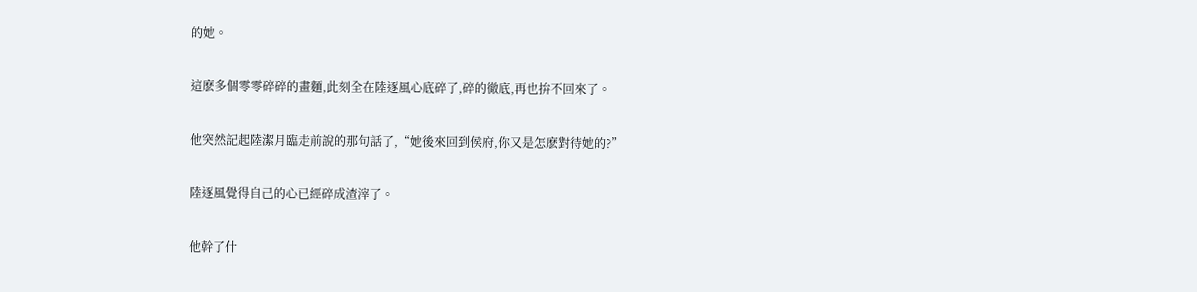的她。

這麽多個零零碎碎的畫麵,此刻全在陸逐風心底碎了,碎的徹底,再也拚不回來了。

他突然記起陸潔月臨走前說的那句話了,“她後來回到侯府,你又是怎麽對待她的?”

陸逐風覺得自己的心已經碎成渣滓了。

他幹了什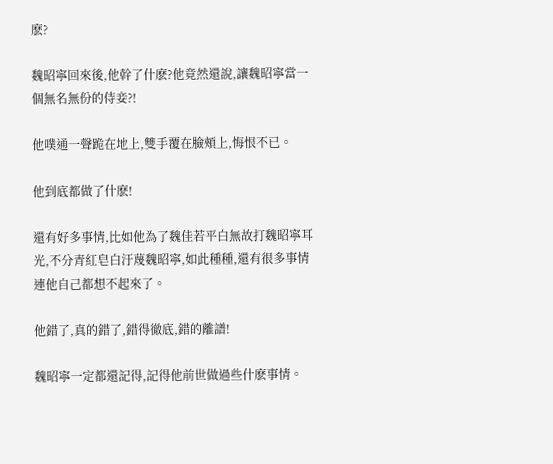麽?

魏昭寧回來後,他幹了什麽?他竟然還說,讓魏昭寧當一個無名無份的侍妾?!

他噗通一聲跪在地上,雙手覆在臉頰上,悔恨不已。

他到底都做了什麽!

還有好多事情,比如他為了魏佳若平白無故打魏昭寧耳光,不分青紅皂白汙蔑魏昭寧,如此種種,還有很多事情連他自己都想不起來了。

他錯了,真的錯了,錯得徹底,錯的離譜!

魏昭寧一定都還記得,記得他前世做過些什麽事情。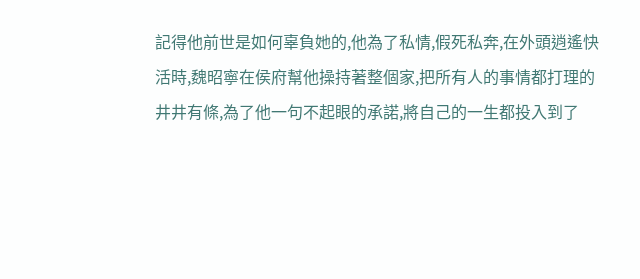記得他前世是如何辜負她的,他為了私情,假死私奔,在外頭逍遙快活時,魏昭寧在侯府幫他操持著整個家,把所有人的事情都打理的井井有條,為了他一句不起眼的承諾,將自己的一生都投入到了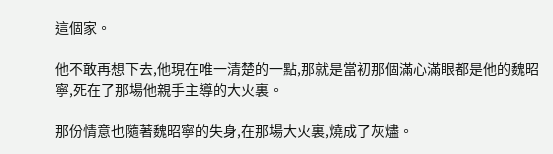這個家。

他不敢再想下去,他現在唯一清楚的一點,那就是當初那個滿心滿眼都是他的魏昭寧,死在了那場他親手主導的大火裏。

那份情意也隨著魏昭寧的失身,在那場大火裏,燒成了灰燼。